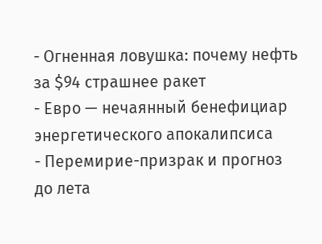- Огненная ловушка: почему нефть за $94 страшнее ракет
- Евро — нечаянный бенефициар энергетического апокалипсиса
- Перемирие-призрак и прогноз до лета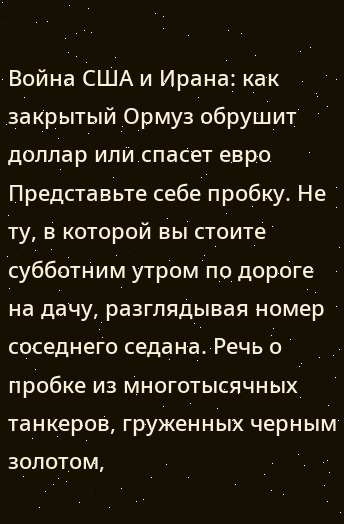Война США и Ирана: как закрытый Ормуз обрушит доллар или спасет евро
Представьте себе пробку. Не ту, в которой вы стоите субботним утром по дороге на дачу, разглядывая номер соседнего седана. Речь о пробке из многотысячных танкеров, груженных черным золотом,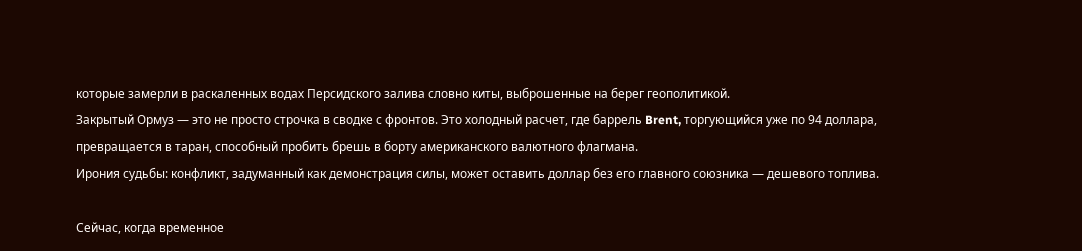которые замерли в раскаленных водах Персидского залива словно киты, выброшенные на берег геополитикой.
Закрытый Ормуз — это не просто строчка в сводке с фронтов. Это холодный расчет, где баррель Brent, торгующийся уже по 94 доллара, превращается в таран, способный пробить брешь в борту американского валютного флагмана.
Ирония судьбы: конфликт, задуманный как демонстрация силы, может оставить доллар без его главного союзника — дешевого топлива.

Сейчас, когда временное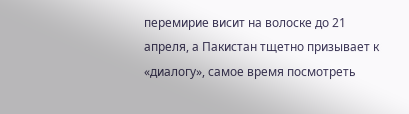перемирие висит на волоске до 21 апреля, а Пакистан тщетно призывает к «диалогу», самое время посмотреть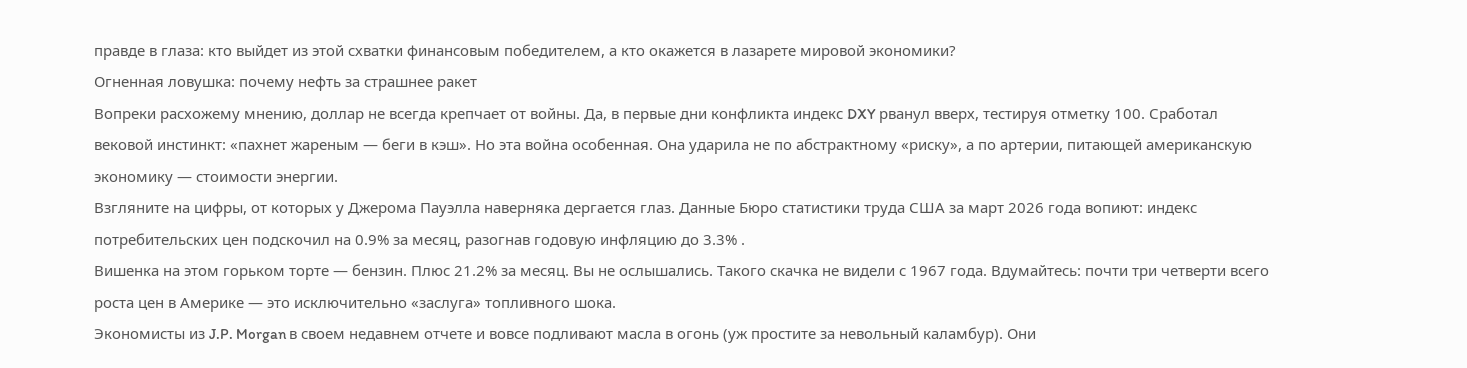правде в глаза: кто выйдет из этой схватки финансовым победителем, а кто окажется в лазарете мировой экономики?
Огненная ловушка: почему нефть за страшнее ракет
Вопреки расхожему мнению, доллар не всегда крепчает от войны. Да, в первые дни конфликта индекс DXY рванул вверх, тестируя отметку 100. Сработал вековой инстинкт: «пахнет жареным — беги в кэш». Но эта война особенная. Она ударила не по абстрактному «риску», а по артерии, питающей американскую экономику — стоимости энергии.
Взгляните на цифры, от которых у Джерома Пауэлла наверняка дергается глаз. Данные Бюро статистики труда США за март 2026 года вопиют: индекс потребительских цен подскочил на 0.9% за месяц, разогнав годовую инфляцию до 3.3% .
Вишенка на этом горьком торте — бензин. Плюс 21.2% за месяц. Вы не ослышались. Такого скачка не видели с 1967 года. Вдумайтесь: почти три четверти всего роста цен в Америке — это исключительно «заслуга» топливного шока.
Экономисты из J.P. Morgan в своем недавнем отчете и вовсе подливают масла в огонь (уж простите за невольный каламбур). Они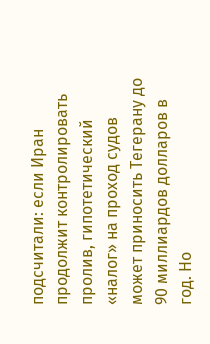подсчитали: если Иран продолжит контролировать пролив, гипотетический «налог» на проход судов может приносить Тегерану до 90 миллиардов долларов в год. Но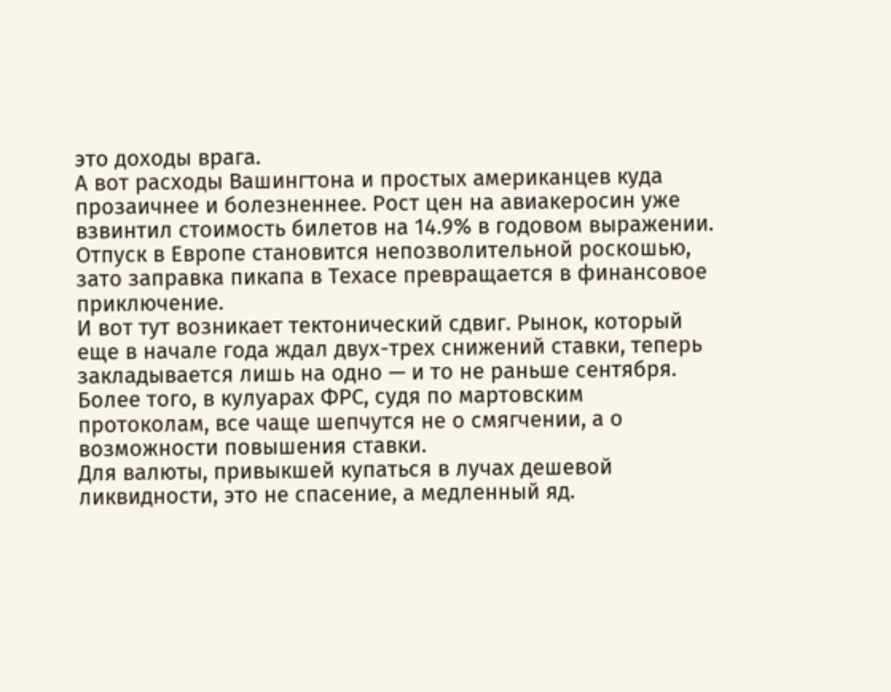это доходы врага.
А вот расходы Вашингтона и простых американцев куда прозаичнее и болезненнее. Рост цен на авиакеросин уже взвинтил стоимость билетов на 14.9% в годовом выражении. Отпуск в Европе становится непозволительной роскошью, зато заправка пикапа в Техасе превращается в финансовое приключение.
И вот тут возникает тектонический сдвиг. Рынок, который еще в начале года ждал двух-трех снижений ставки, теперь закладывается лишь на одно — и то не раньше сентября. Более того, в кулуарах ФРС, судя по мартовским протоколам, все чаще шепчутся не о смягчении, а о возможности повышения ставки.
Для валюты, привыкшей купаться в лучах дешевой ликвидности, это не спасение, а медленный яд.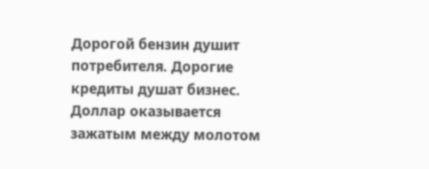Дорогой бензин душит потребителя. Дорогие кредиты душат бизнес.
Доллар оказывается зажатым между молотом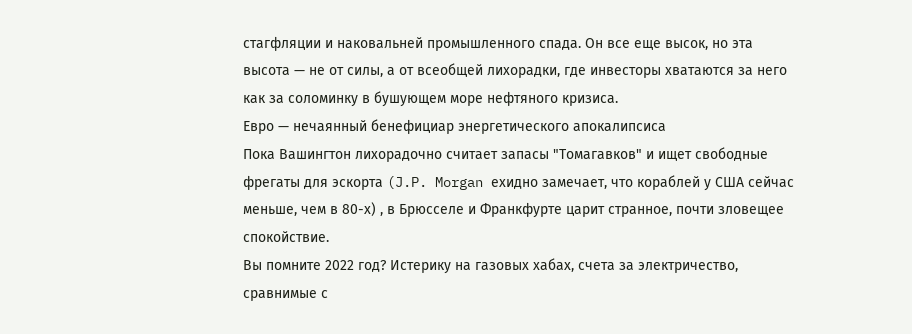стагфляции и наковальней промышленного спада. Он все еще высок, но эта высота — не от силы, а от всеобщей лихорадки, где инвесторы хватаются за него как за соломинку в бушующем море нефтяного кризиса.
Евро — нечаянный бенефициар энергетического апокалипсиса
Пока Вашингтон лихорадочно считает запасы "Томагавков" и ищет свободные фрегаты для эскорта (J.P. Morgan ехидно замечает, что кораблей у США сейчас меньше, чем в 80-х) , в Брюсселе и Франкфурте царит странное, почти зловещее спокойствие.
Вы помните 2022 год? Истерику на газовых хабах, счета за электричество, сравнимые с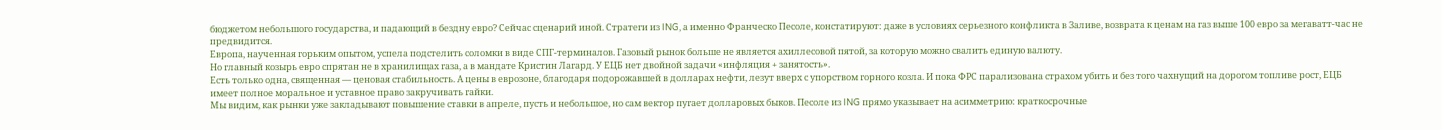бюджетом небольшого государства, и падающий в бездну евро? Сейчас сценарий иной. Стратеги из ING, а именно Франческо Песоле, констатируют: даже в условиях серьезного конфликта в Заливе, возврата к ценам на газ выше 100 евро за мегаватт-час не предвидится.
Европа, наученная горьким опытом, успела подстелить соломки в виде СПГ-терминалов. Газовый рынок больше не является ахиллесовой пятой, за которую можно свалить единую валюту.
Но главный козырь евро спрятан не в хранилищах газа, а в мандате Кристин Лагард. У ЕЦБ нет двойной задачи «инфляция + занятость».
Есть только одна, священная — ценовая стабильность. А цены в еврозоне, благодаря подорожавшей в долларах нефти, лезут вверх с упорством горного козла. И пока ФРС парализована страхом убить и без того чахнущий на дорогом топливе рост, ЕЦБ имеет полное моральное и уставное право закручивать гайки.
Мы видим, как рынки уже закладывают повышение ставки в апреле, пусть и небольшое, но сам вектор пугает долларовых быков. Песоле из ING прямо указывает на асимметрию: краткосрочные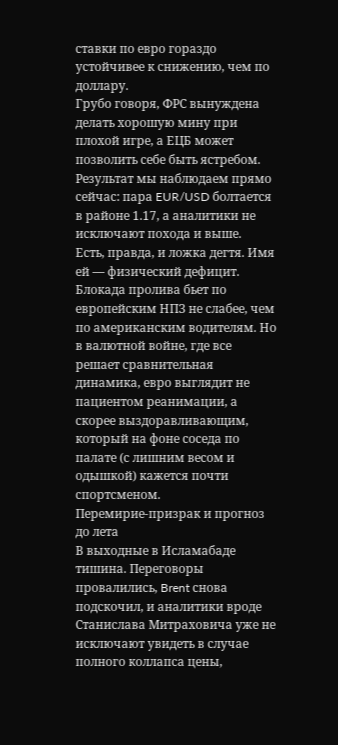ставки по евро гораздо устойчивее к снижению, чем по доллару.
Грубо говоря, ФРС вынуждена делать хорошую мину при плохой игре, а ЕЦБ может позволить себе быть ястребом. Результат мы наблюдаем прямо сейчас: пара EUR/USD болтается в районе 1.17, а аналитики не исключают похода и выше.
Есть, правда, и ложка дегтя. Имя ей — физический дефицит. Блокада пролива бьет по европейским НПЗ не слабее, чем по американским водителям. Но в валютной войне, где все решает сравнительная динамика, евро выглядит не пациентом реанимации, а скорее выздоравливающим, который на фоне соседа по палате (с лишним весом и одышкой) кажется почти спортсменом.
Перемирие-призрак и прогноз до лета
В выходные в Исламабаде тишина. Переговоры провалились, Brent снова подскочил, и аналитики вроде Станислава Митраховича уже не исключают увидеть в случае полного коллапса цены,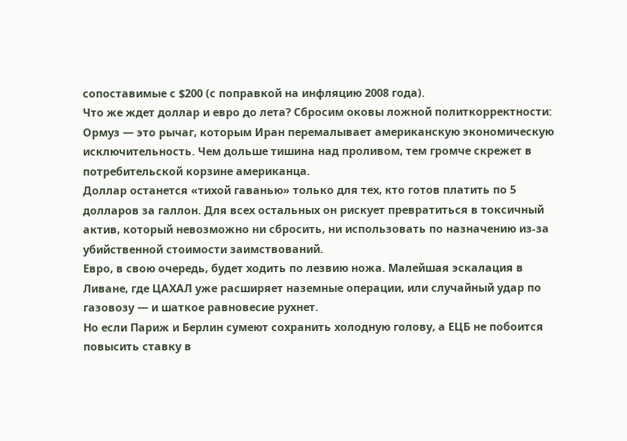сопоставимые с $200 (с поправкой на инфляцию 2008 года).
Что же ждет доллар и евро до лета? Сбросим оковы ложной политкорректности: Ормуз — это рычаг, которым Иран перемалывает американскую экономическую исключительность. Чем дольше тишина над проливом, тем громче скрежет в потребительской корзине американца.
Доллар останется «тихой гаванью» только для тех, кто готов платить по 5 долларов за галлон. Для всех остальных он рискует превратиться в токсичный актив, который невозможно ни сбросить, ни использовать по назначению из-за убийственной стоимости заимствований.
Евро, в свою очередь, будет ходить по лезвию ножа. Малейшая эскалация в Ливане, где ЦАХАЛ уже расширяет наземные операции, или случайный удар по газовозу — и шаткое равновесие рухнет.
Но если Париж и Берлин сумеют сохранить холодную голову, а ЕЦБ не побоится повысить ставку в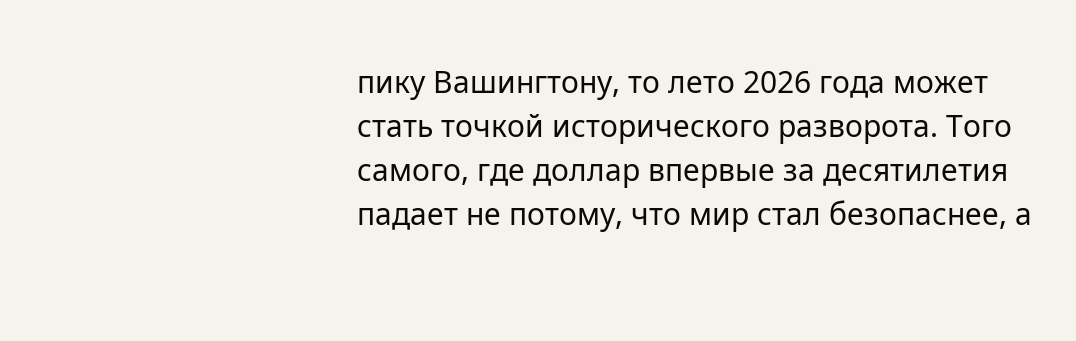пику Вашингтону, то лето 2026 года может стать точкой исторического разворота. Того самого, где доллар впервые за десятилетия падает не потому, что мир стал безопаснее, а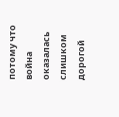потому что война оказалась слишком дорогой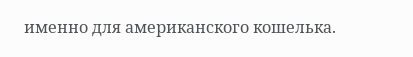именно для американского кошелька.